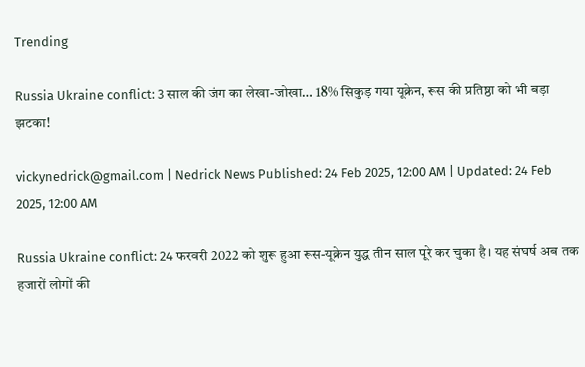Trending

Russia Ukraine conflict: 3 साल की जंग का लेखा-जोखा… 18% सिकुड़ गया यूक्रेन, रूस की प्रतिष्ठा को भी बड़ा झटका!

vickynedrick@gmail.com | Nedrick News Published: 24 Feb 2025, 12:00 AM | Updated: 24 Feb 2025, 12:00 AM

Russia Ukraine conflict: 24 फरवरी 2022 को शुरू हुआ रूस-यूक्रेन युद्ध तीन साल पूरे कर चुका है। यह संघर्ष अब तक हजारों लोगों की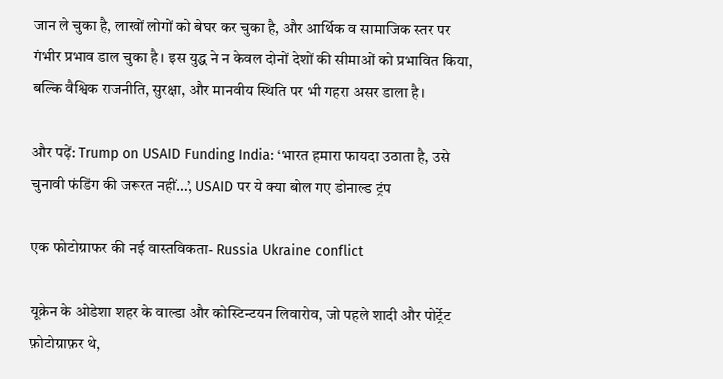जान ले चुका है, लाखों लोगों को बेघर कर चुका है, और आर्थिक व सामाजिक स्तर पर गंभीर प्रभाव डाल चुका है। इस युद्ध ने न केवल दोनों देशों की सीमाओं को प्रभावित किया, बल्कि वैश्विक राजनीति, सुरक्षा, और मानवीय स्थिति पर भी गहरा असर डाला है।

और पढ़ें: Trump on USAID Funding India: ‘भारत हमारा फायदा उठाता है, उसे चुनावी फंडिंग की जरूरत नहीं…’, USAID पर ये क्या बोल गए डोनाल्ड ट्रंप

एक फोटोग्राफर की नई वास्तविकता- Russia Ukraine conflict

यूक्रेन के ओडेशा शहर के वाल्डा और कोस्टिन्टयन लिवारोव, जो पहले शादी और पोर्ट्रेट फ़ोटोग्राफ़र थे,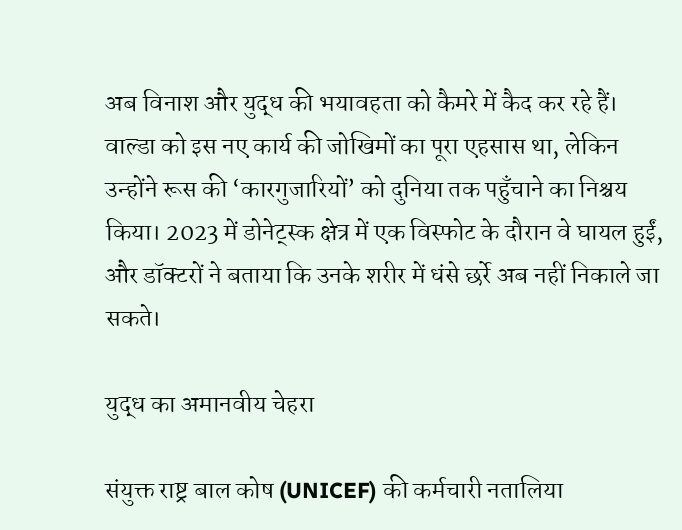अब विनाश और युद्ध की भयावहता को कैमरे में कैद कर रहे हैं। वाल्डा को इस नए कार्य की जोखिमों का पूरा एहसास था, लेकिन उन्होंने रूस की ‘कारगुजारियों’ को दुनिया तक पहुँचाने का निश्चय किया। 2023 में डोनेट्स्क क्षेत्र में एक विस्फोट के दौरान वे घायल हुईं, और डॉक्टरों ने बताया कि उनके शरीर में धंसे छर्रे अब नहीं निकाले जा सकते।

युद्ध का अमानवीय चेहरा

संयुक्त राष्ट्र बाल कोष (UNICEF) की कर्मचारी नतालिया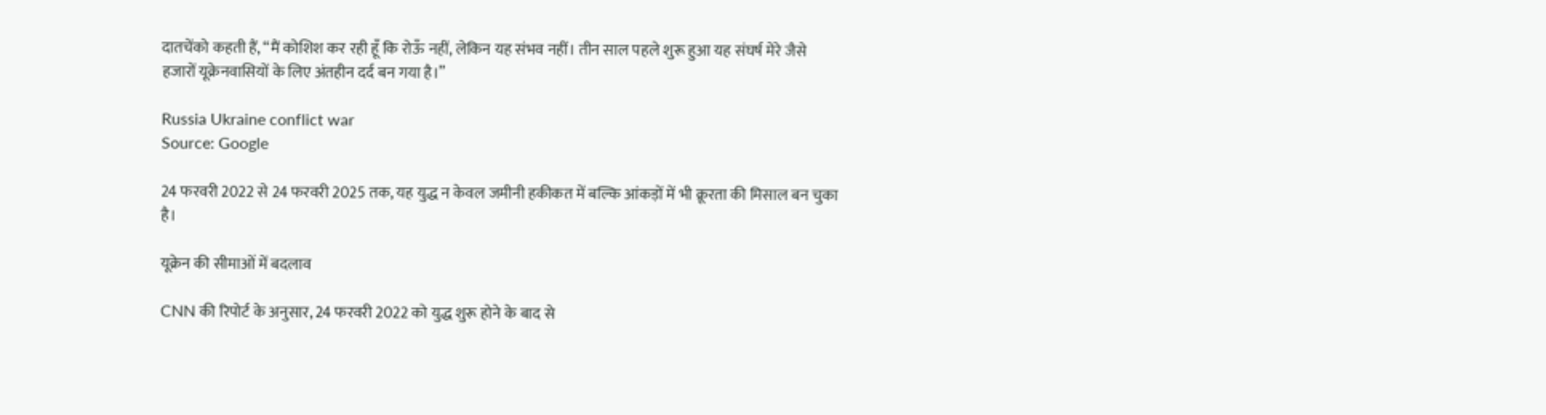दातचेंको कहती हैं, “मैं कोशिश कर रही हूँ कि रोऊँ नहीं, लेकिन यह संभव नहीं। तीन साल पहले शुरू हुआ यह संघर्ष मेरे जैसे हजारों यूक्रेनवासियों के लिए अंतहीन दर्द बन गया है।”

Russia Ukraine conflict war
Source: Google

24 फरवरी 2022 से 24 फरवरी 2025 तक, यह युद्ध न केवल जमीनी हकीकत में बल्कि आंकड़ों में भी क्रूरता की मिसाल बन चुका है।

यूक्रेन की सीमाओं में बदलाव

CNN की रिपोर्ट के अनुसार, 24 फरवरी 2022 को युद्ध शुरू होने के बाद से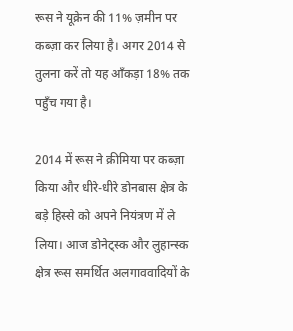रूस ने यूक्रेन की 11% ज़मीन पर कब्ज़ा कर लिया है। अगर 2014 से तुलना करें तो यह आँकड़ा 18% तक पहुँच गया है।

2014 में रूस ने क्रीमिया पर कब्ज़ा किया और धीरे-धीरे डोनबास क्षेत्र के बड़े हिस्से को अपने नियंत्रण में ले लिया। आज डोनेट्स्क और लुहान्स्क क्षेत्र रूस समर्थित अलगाववादियों के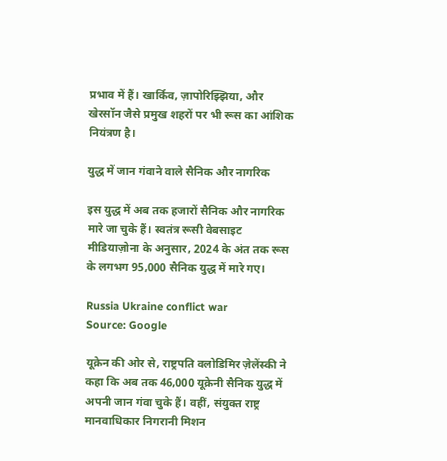प्रभाव में हैं। खार्किव, ज़ापोरिझ्झिया, और खेरसॉन जैसे प्रमुख शहरों पर भी रूस का आंशिक नियंत्रण है।

युद्ध में जान गंवाने वाले सैनिक और नागरिक

इस युद्ध में अब तक हजारों सैनिक और नागरिक मारे जा चुके हैं। स्वतंत्र रूसी वेबसाइट मीडियाज़ोना के अनुसार, 2024 के अंत तक रूस के लगभग 95,000 सैनिक युद्ध में मारे गए।

Russia Ukraine conflict war
Source: Google

यूक्रेन की ओर से, राष्ट्रपति वलोडिमिर ज़ेलेंस्की ने कहा कि अब तक 46,000 यूक्रेनी सैनिक युद्ध में अपनी जान गंवा चुके हैं। वहीं, संयुक्त राष्ट्र मानवाधिकार निगरानी मिशन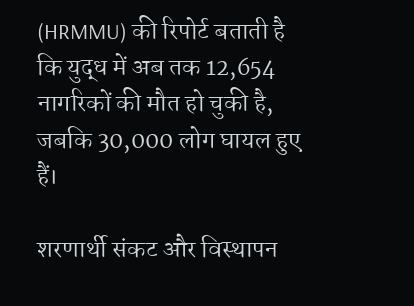(HRMMU) की रिपोर्ट बताती है कि युद्ध में अब तक 12,654 नागरिकों की मौत हो चुकी है, जबकि 30,000 लोग घायल हुए हैं।

शरणार्थी संकट और विस्थापन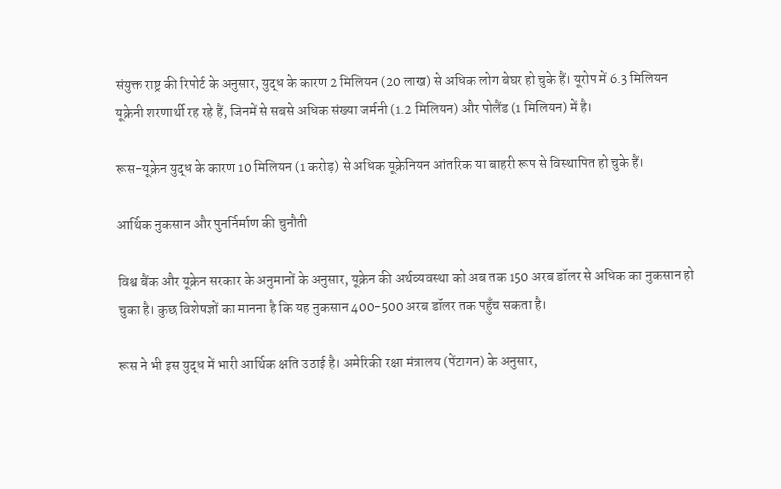संयुक्त राष्ट्र की रिपोर्ट के अनुसार, युद्ध के कारण 2 मिलियन (20 लाख) से अधिक लोग बेघर हो चुके हैं। यूरोप में 6.3 मिलियन यूक्रेनी शरणार्थी रह रहे हैं, जिनमें से सबसे अधिक संख्या जर्मनी (1.2 मिलियन) और पोलैंड (1 मिलियन) में है।

रूस-यूक्रेन युद्ध के कारण 10 मिलियन (1 करोड़) से अधिक यूक्रेनियन आंतरिक या बाहरी रूप से विस्थापित हो चुके हैं।

आर्थिक नुकसान और पुनर्निर्माण की चुनौती

विश्व बैंक और यूक्रेन सरकार के अनुमानों के अनुसार, यूक्रेन की अर्थव्यवस्था को अब तक 150 अरब डॉलर से अधिक का नुकसान हो चुका है। कुछ विशेषज्ञों का मानना है कि यह नुकसान 400-500 अरब डॉलर तक पहुँच सकता है।

रूस ने भी इस युद्ध में भारी आर्थिक क्षति उठाई है। अमेरिकी रक्षा मंत्रालय (पेंटागन) के अनुसार,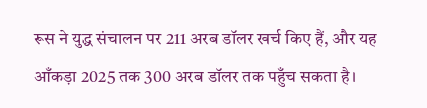रूस ने युद्ध संचालन पर 211 अरब डॉलर खर्च किए हैं, और यह आँकड़ा 2025 तक 300 अरब डॉलर तक पहुँच सकता है।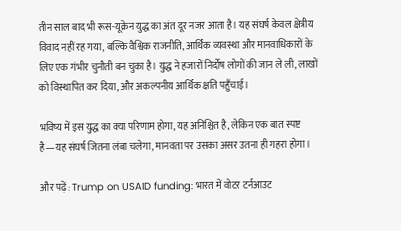तीन साल बाद भी रूस-यूक्रेन युद्ध का अंत दूर नजर आता है। यह संघर्ष केवल क्षेत्रीय विवाद नहीं रह गया, बल्कि वैश्विक राजनीति, आर्थिक व्यवस्था और मानवाधिकारों के लिए एक गंभीर चुनौती बन चुका है। युद्ध ने हजारों निर्दोष लोगों की जान ले ली, लाखों को विस्थापित कर दिया, और अकल्पनीय आर्थिक क्षति पहुँचाई।

भविष्य में इस युद्ध का क्या परिणाम होगा, यह अनिश्चित है, लेकिन एक बात स्पष्ट है—यह संघर्ष जितना लंबा चलेगा, मानवता पर उसका असर उतना ही गहरा होगा।

और पढ़ें: Trump on USAID funding: भारत में वोटर टर्नआउट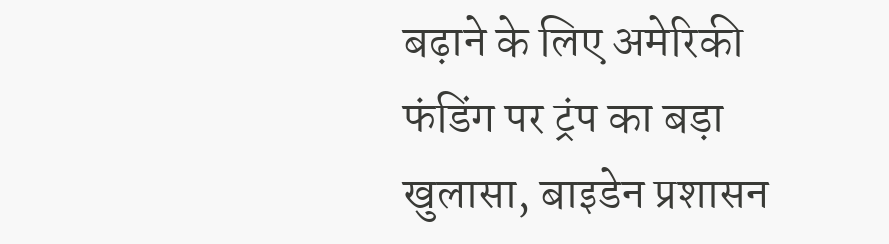बढ़ाने के लिए अमेरिकी फंडिंग पर ट्रंप का बड़ा खुलासा, बाइडेन प्रशासन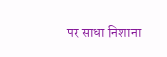पर साधा निशाना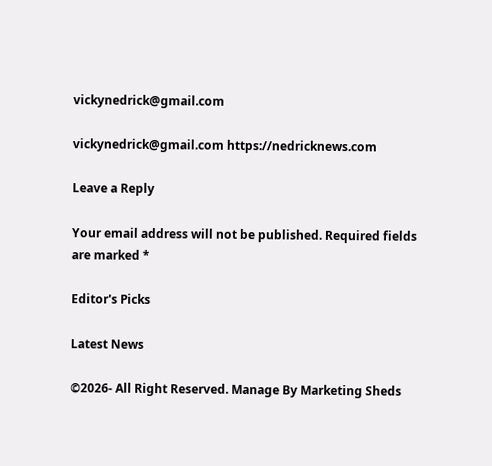vickynedrick@gmail.com

vickynedrick@gmail.com https://nedricknews.com

Leave a Reply

Your email address will not be published. Required fields are marked *

Editor's Picks

Latest News

©2026- All Right Reserved. Manage By Marketing Sheds